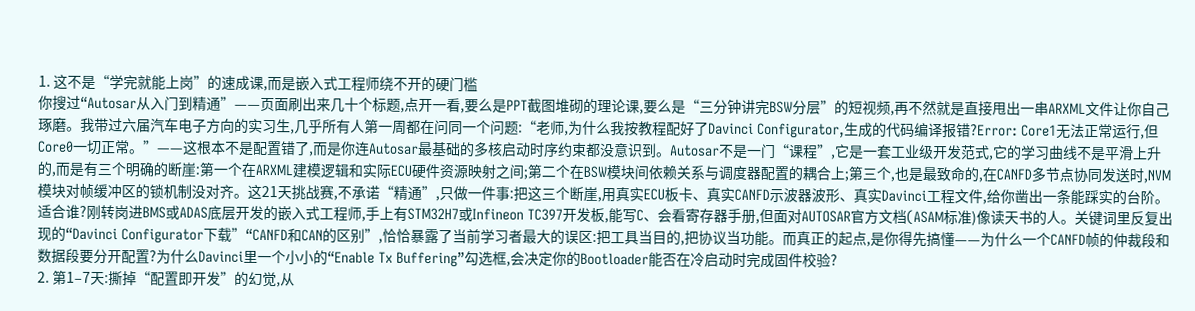1. 这不是“学完就能上岗”的速成课,而是嵌入式工程师绕不开的硬门槛
你搜过“Autosar从入门到精通”——页面刷出来几十个标题,点开一看,要么是PPT截图堆砌的理论课,要么是“三分钟讲完BSW分层”的短视频,再不然就是直接甩出一串ARXML文件让你自己琢磨。我带过六届汽车电子方向的实习生,几乎所有人第一周都在问同一个问题:“老师,为什么我按教程配好了Davinci Configurator,生成的代码编译报错?Error: Core1无法正常运行,但Core0一切正常。”——这根本不是配置错了,而是你连Autosar最基础的多核启动时序约束都没意识到。Autosar不是一门“课程”,它是一套工业级开发范式,它的学习曲线不是平滑上升的,而是有三个明确的断崖:第一个在ARXML建模逻辑和实际ECU硬件资源映射之间;第二个在BSW模块间依赖关系与调度器配置的耦合上;第三个,也是最致命的,在CANFD多节点协同发送时,NVM模块对帧缓冲区的锁机制没对齐。这21天挑战赛,不承诺“精通”,只做一件事:把这三个断崖,用真实ECU板卡、真实CANFD示波器波形、真实Davinci工程文件,给你凿出一条能踩实的台阶。适合谁?刚转岗进BMS或ADAS底层开发的嵌入式工程师,手上有STM32H7或Infineon TC397开发板,能写C、会看寄存器手册,但面对AUTOSAR官方文档(ASAM标准)像读天书的人。关键词里反复出现的“Davinci Configurator下载”“CANFD和CAN的区别”,恰恰暴露了当前学习者最大的误区:把工具当目的,把协议当功能。而真正的起点,是你得先搞懂——为什么一个CANFD帧的仲裁段和数据段要分开配置?为什么Davinci里一个小小的“Enable Tx Buffering”勾选框,会决定你的Bootloader能否在冷启动时完成固件校验?
2. 第1–7天:撕掉“配置即开发”的幻觉,从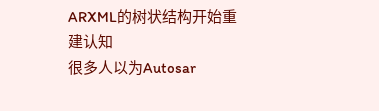ARXML的树状结构开始重建认知
很多人以为Autosar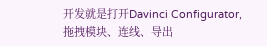开发就是打开Davinci Configurator,拖拽模块、连线、导出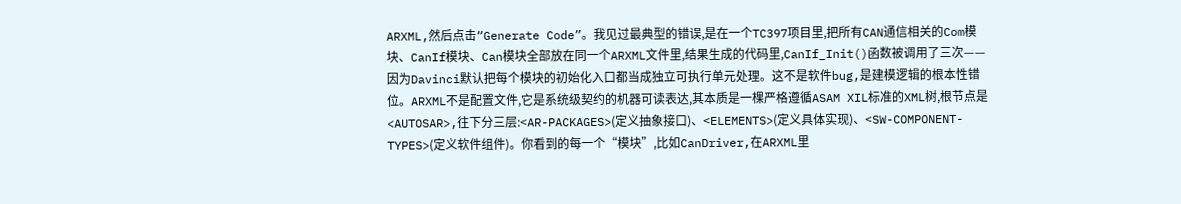ARXML,然后点击“Generate Code”。我见过最典型的错误,是在一个TC397项目里,把所有CAN通信相关的Com模块、CanIf模块、Can模块全部放在同一个ARXML文件里,结果生成的代码里,CanIf_Init()函数被调用了三次——因为Davinci默认把每个模块的初始化入口都当成独立可执行单元处理。这不是软件bug,是建模逻辑的根本性错位。ARXML不是配置文件,它是系统级契约的机器可读表达,其本质是一棵严格遵循ASAM XIL标准的XML树,根节点是<AUTOSAR>,往下分三层:<AR-PACKAGES>(定义抽象接口)、<ELEMENTS>(定义具体实现)、<SW-COMPONENT-TYPES>(定义软件组件)。你看到的每一个“模块”,比如CanDriver,在ARXML里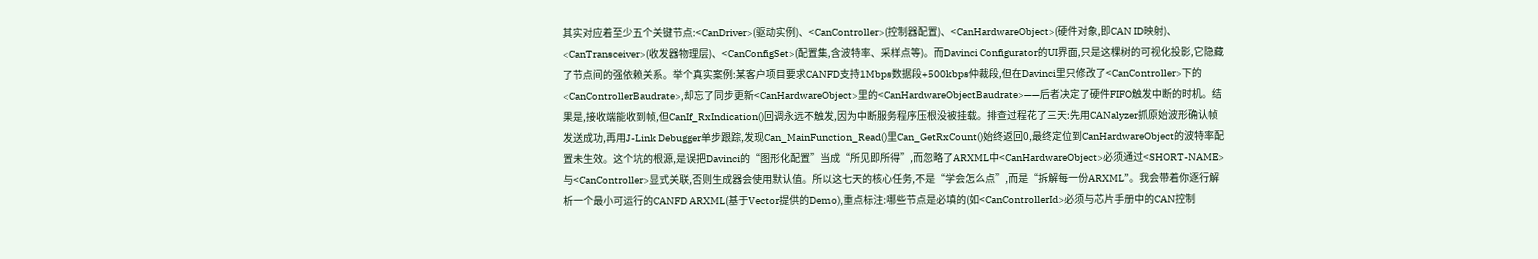其实对应着至少五个关键节点:<CanDriver>(驱动实例)、<CanController>(控制器配置)、<CanHardwareObject>(硬件对象,即CAN ID映射)、<CanTransceiver>(收发器物理层)、<CanConfigSet>(配置集,含波特率、采样点等)。而Davinci Configurator的UI界面,只是这棵树的可视化投影,它隐藏了节点间的强依赖关系。举个真实案例:某客户项目要求CANFD支持1Mbps数据段+500kbps仲裁段,但在Davinci里只修改了<CanController>下的<CanControllerBaudrate>,却忘了同步更新<CanHardwareObject>里的<CanHardwareObjectBaudrate>——后者决定了硬件FIFO触发中断的时机。结果是,接收端能收到帧,但CanIf_RxIndication()回调永远不触发,因为中断服务程序压根没被挂载。排查过程花了三天:先用CANalyzer抓原始波形确认帧发送成功,再用J-Link Debugger单步跟踪,发现Can_MainFunction_Read()里Can_GetRxCount()始终返回0,最终定位到CanHardwareObject的波特率配置未生效。这个坑的根源,是误把Davinci的“图形化配置”当成“所见即所得”,而忽略了ARXML中<CanHardwareObject>必须通过<SHORT-NAME>与<CanController>显式关联,否则生成器会使用默认值。所以这七天的核心任务,不是“学会怎么点”,而是“拆解每一份ARXML”。我会带着你逐行解析一个最小可运行的CANFD ARXML(基于Vector提供的Demo),重点标注:哪些节点是必填的(如<CanControllerId>必须与芯片手册中的CAN控制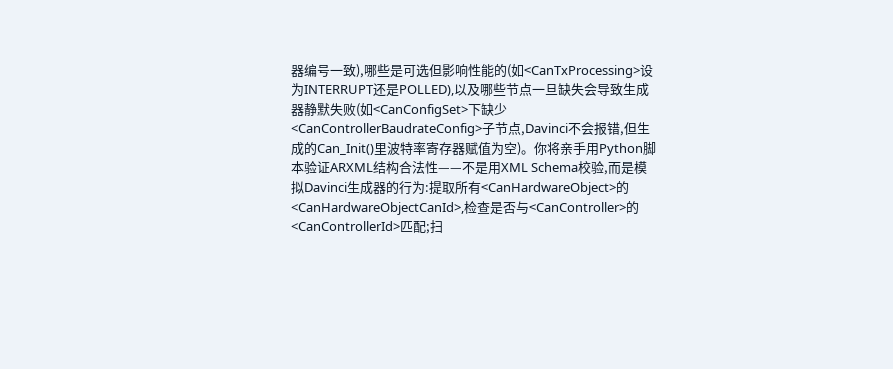器编号一致),哪些是可选但影响性能的(如<CanTxProcessing>设为INTERRUPT还是POLLED),以及哪些节点一旦缺失会导致生成器静默失败(如<CanConfigSet>下缺少<CanControllerBaudrateConfig>子节点,Davinci不会报错,但生成的Can_Init()里波特率寄存器赋值为空)。你将亲手用Python脚本验证ARXML结构合法性——不是用XML Schema校验,而是模拟Davinci生成器的行为:提取所有<CanHardwareObject>的<CanHardwareObjectCanId>,检查是否与<CanController>的<CanControllerId>匹配;扫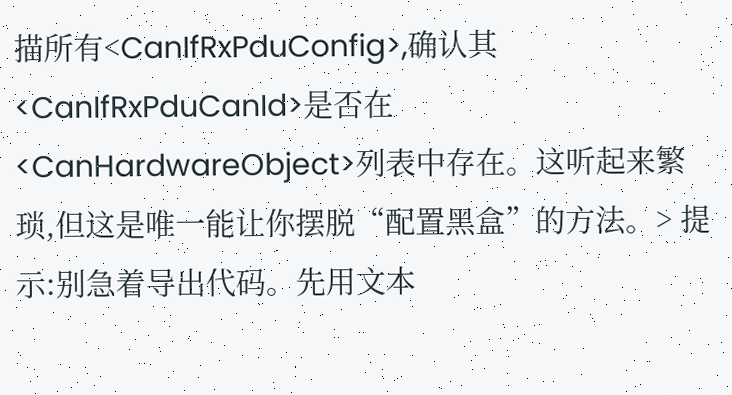描所有<CanIfRxPduConfig>,确认其<CanIfRxPduCanId>是否在<CanHardwareObject>列表中存在。这听起来繁琐,但这是唯一能让你摆脱“配置黑盒”的方法。> 提示:别急着导出代码。先用文本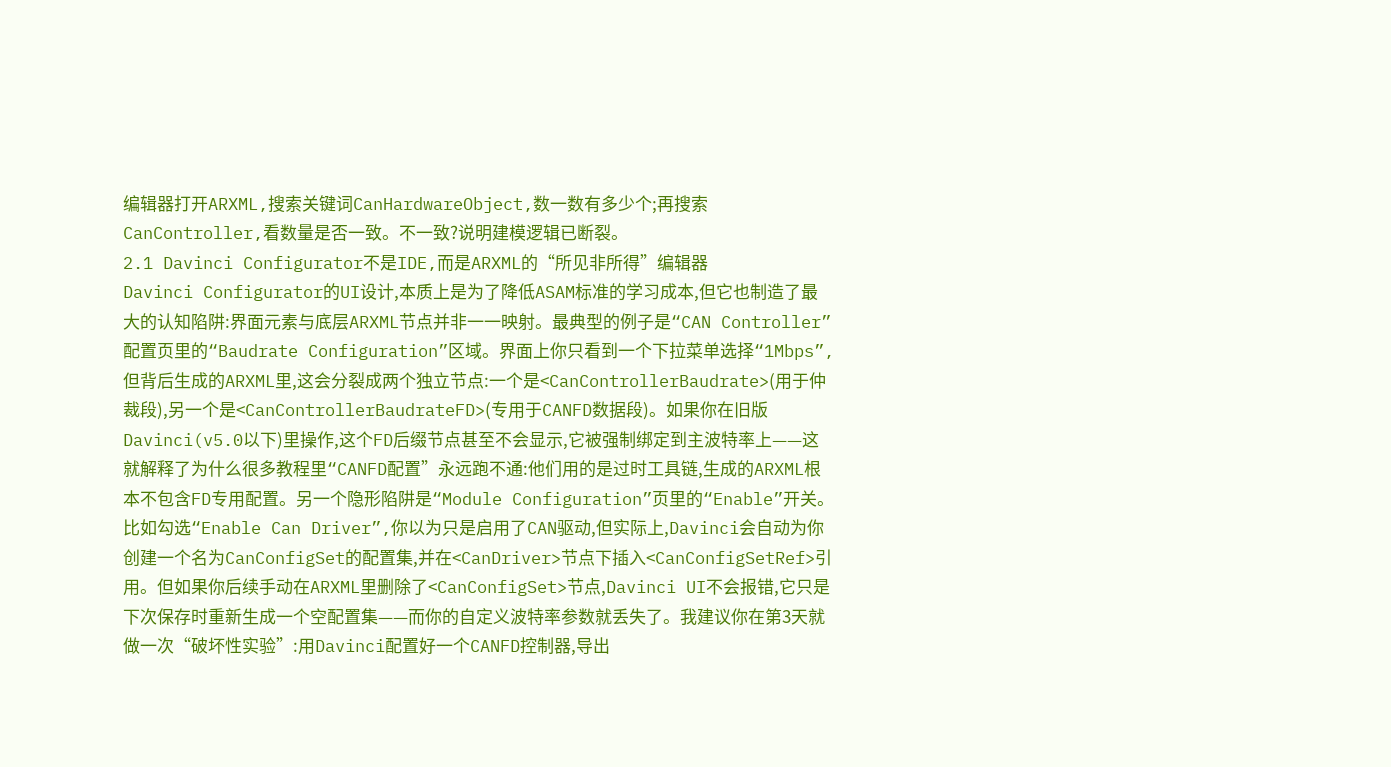编辑器打开ARXML,搜索关键词CanHardwareObject,数一数有多少个;再搜索CanController,看数量是否一致。不一致?说明建模逻辑已断裂。
2.1 Davinci Configurator不是IDE,而是ARXML的“所见非所得”编辑器
Davinci Configurator的UI设计,本质上是为了降低ASAM标准的学习成本,但它也制造了最大的认知陷阱:界面元素与底层ARXML节点并非一一映射。最典型的例子是“CAN Controller”配置页里的“Baudrate Configuration”区域。界面上你只看到一个下拉菜单选择“1Mbps”,但背后生成的ARXML里,这会分裂成两个独立节点:一个是<CanControllerBaudrate>(用于仲裁段),另一个是<CanControllerBaudrateFD>(专用于CANFD数据段)。如果你在旧版Davinci(v5.0以下)里操作,这个FD后缀节点甚至不会显示,它被强制绑定到主波特率上——这就解释了为什么很多教程里“CANFD配置”永远跑不通:他们用的是过时工具链,生成的ARXML根本不包含FD专用配置。另一个隐形陷阱是“Module Configuration”页里的“Enable”开关。比如勾选“Enable Can Driver”,你以为只是启用了CAN驱动,但实际上,Davinci会自动为你创建一个名为CanConfigSet的配置集,并在<CanDriver>节点下插入<CanConfigSetRef>引用。但如果你后续手动在ARXML里删除了<CanConfigSet>节点,Davinci UI不会报错,它只是下次保存时重新生成一个空配置集——而你的自定义波特率参数就丢失了。我建议你在第3天就做一次“破坏性实验”:用Davinci配置好一个CANFD控制器,导出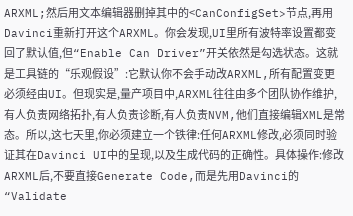ARXML;然后用文本编辑器删掉其中的<CanConfigSet>节点,再用Davinci重新打开这个ARXML。你会发现,UI里所有波特率设置都变回了默认值,但“Enable Can Driver”开关依然是勾选状态。这就是工具链的“乐观假设”:它默认你不会手动改ARXML,所有配置变更必须经由UI。但现实是,量产项目中,ARXML往往由多个团队协作维护,有人负责网络拓扑,有人负责诊断,有人负责NVM,他们直接编辑XML是常态。所以,这七天里,你必须建立一个铁律:任何ARXML修改,必须同时验证其在Davinci UI中的呈现,以及生成代码的正确性。具体操作:修改ARXML后,不要直接Generate Code,而是先用Davinci的“Validate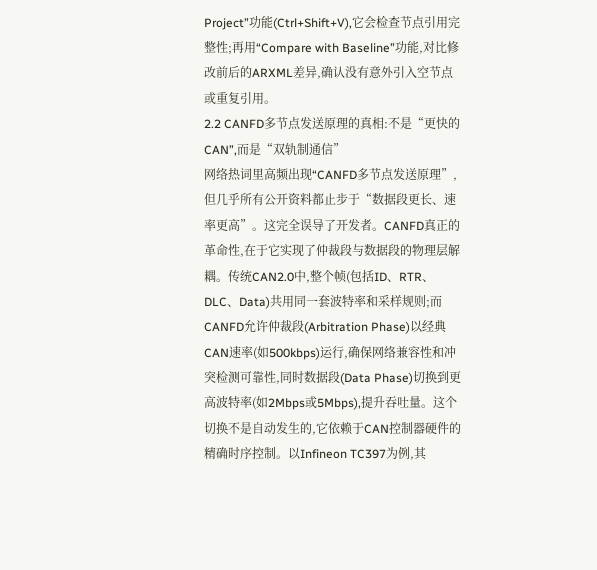Project”功能(Ctrl+Shift+V),它会检查节点引用完整性;再用“Compare with Baseline”功能,对比修改前后的ARXML差异,确认没有意外引入空节点或重复引用。
2.2 CANFD多节点发送原理的真相:不是“更快的CAN”,而是“双轨制通信”
网络热词里高频出现“CANFD多节点发送原理”,但几乎所有公开资料都止步于“数据段更长、速率更高”。这完全误导了开发者。CANFD真正的革命性,在于它实现了仲裁段与数据段的物理层解耦。传统CAN2.0中,整个帧(包括ID、RTR、DLC、Data)共用同一套波特率和采样规则;而CANFD允许仲裁段(Arbitration Phase)以经典CAN速率(如500kbps)运行,确保网络兼容性和冲突检测可靠性,同时数据段(Data Phase)切换到更高波特率(如2Mbps或5Mbps),提升吞吐量。这个切换不是自动发生的,它依赖于CAN控制器硬件的精确时序控制。以Infineon TC397为例,其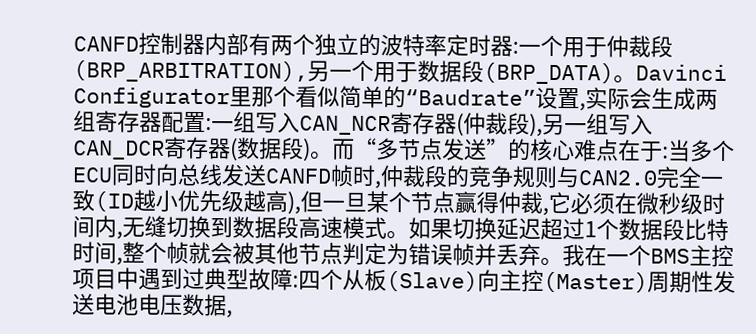CANFD控制器内部有两个独立的波特率定时器:一个用于仲裁段(BRP_ARBITRATION),另一个用于数据段(BRP_DATA)。Davinci Configurator里那个看似简单的“Baudrate”设置,实际会生成两组寄存器配置:一组写入CAN_NCR寄存器(仲裁段),另一组写入CAN_DCR寄存器(数据段)。而“多节点发送”的核心难点在于:当多个ECU同时向总线发送CANFD帧时,仲裁段的竞争规则与CAN2.0完全一致(ID越小优先级越高),但一旦某个节点赢得仲裁,它必须在微秒级时间内,无缝切换到数据段高速模式。如果切换延迟超过1个数据段比特时间,整个帧就会被其他节点判定为错误帧并丢弃。我在一个BMS主控项目中遇到过典型故障:四个从板(Slave)向主控(Master)周期性发送电池电压数据,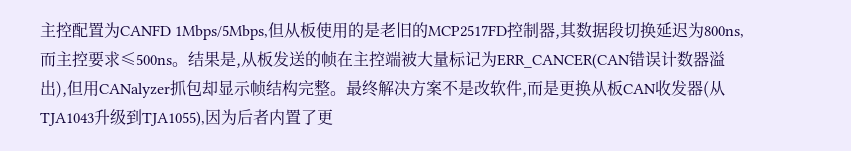主控配置为CANFD 1Mbps/5Mbps,但从板使用的是老旧的MCP2517FD控制器,其数据段切换延迟为800ns,而主控要求≤500ns。结果是,从板发送的帧在主控端被大量标记为ERR_CANCER(CAN错误计数器溢出),但用CANalyzer抓包却显示帧结构完整。最终解决方案不是改软件,而是更换从板CAN收发器(从TJA1043升级到TJA1055),因为后者内置了更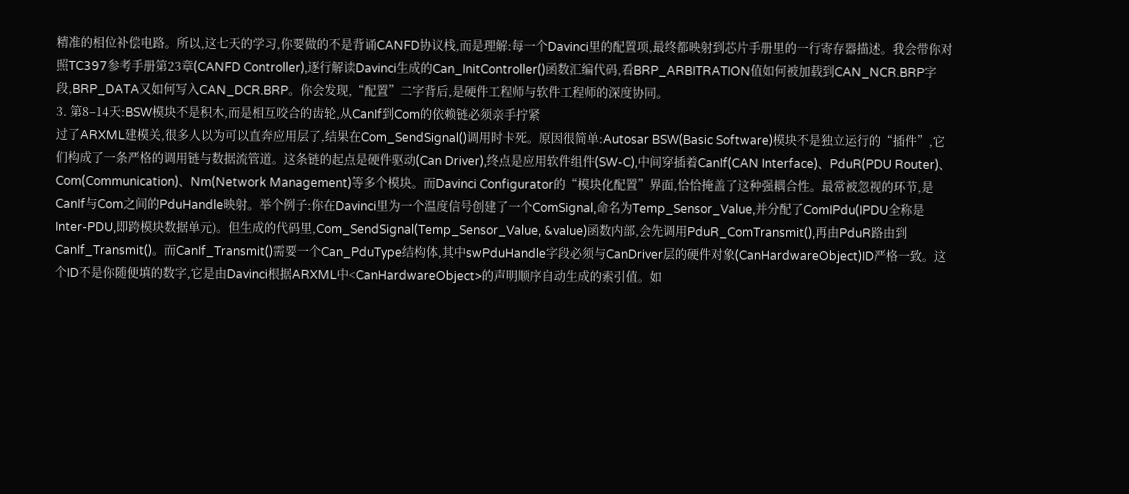精准的相位补偿电路。所以,这七天的学习,你要做的不是背诵CANFD协议栈,而是理解:每一个Davinci里的配置项,最终都映射到芯片手册里的一行寄存器描述。我会带你对照TC397参考手册第23章(CANFD Controller),逐行解读Davinci生成的Can_InitController()函数汇编代码,看BRP_ARBITRATION值如何被加载到CAN_NCR.BRP字段,BRP_DATA又如何写入CAN_DCR.BRP。你会发现,“配置”二字背后,是硬件工程师与软件工程师的深度协同。
3. 第8–14天:BSW模块不是积木,而是相互咬合的齿轮,从CanIf到Com的依赖链必须亲手拧紧
过了ARXML建模关,很多人以为可以直奔应用层了,结果在Com_SendSignal()调用时卡死。原因很简单:Autosar BSW(Basic Software)模块不是独立运行的“插件”,它们构成了一条严格的调用链与数据流管道。这条链的起点是硬件驱动(Can Driver),终点是应用软件组件(SW-C),中间穿插着CanIf(CAN Interface)、PduR(PDU Router)、Com(Communication)、Nm(Network Management)等多个模块。而Davinci Configurator的“模块化配置”界面,恰恰掩盖了这种强耦合性。最常被忽视的环节,是CanIf与Com之间的PduHandle映射。举个例子:你在Davinci里为一个温度信号创建了一个ComSignal,命名为Temp_Sensor_Value,并分配了ComIPdu(IPDU全称是Inter-PDU,即跨模块数据单元)。但生成的代码里,Com_SendSignal(Temp_Sensor_Value, &value)函数内部,会先调用PduR_ComTransmit(),再由PduR路由到CanIf_Transmit()。而CanIf_Transmit()需要一个Can_PduType结构体,其中swPduHandle字段必须与CanDriver层的硬件对象(CanHardwareObject)ID严格一致。这个ID不是你随便填的数字,它是由Davinci根据ARXML中<CanHardwareObject>的声明顺序自动生成的索引值。如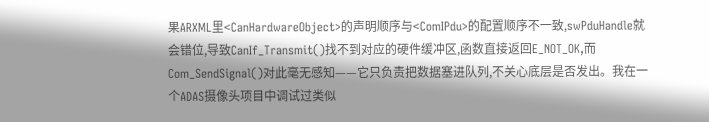果ARXML里<CanHardwareObject>的声明顺序与<ComIPdu>的配置顺序不一致,swPduHandle就会错位,导致CanIf_Transmit()找不到对应的硬件缓冲区,函数直接返回E_NOT_OK,而Com_SendSignal()对此毫无感知——它只负责把数据塞进队列,不关心底层是否发出。我在一个ADAS摄像头项目中调试过类似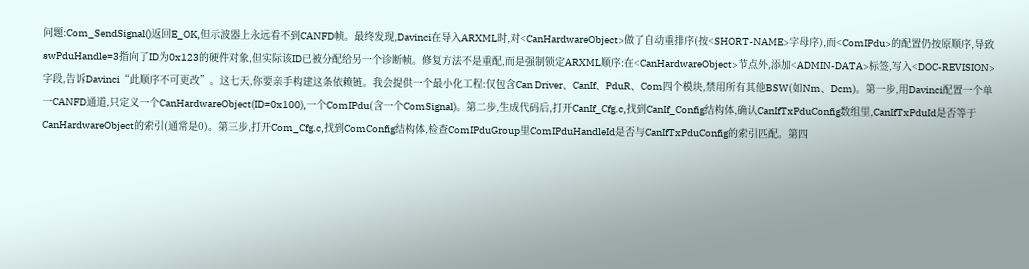问题:Com_SendSignal()返回E_OK,但示波器上永远看不到CANFD帧。最终发现,Davinci在导入ARXML时,对<CanHardwareObject>做了自动重排序(按<SHORT-NAME>字母序),而<ComIPdu>的配置仍按原顺序,导致swPduHandle=3指向了ID为0x123的硬件对象,但实际该ID已被分配给另一个诊断帧。修复方法不是重配,而是强制锁定ARXML顺序:在<CanHardwareObject>节点外,添加<ADMIN-DATA>标签,写入<DOC-REVISION>字段,告诉Davinci“此顺序不可更改”。这七天,你要亲手构建这条依赖链。我会提供一个最小化工程:仅包含Can Driver、CanIf、PduR、Com四个模块,禁用所有其他BSW(如Nm、Dcm)。第一步,用Davinci配置一个单一CANFD通道,只定义一个CanHardwareObject(ID=0x100),一个ComIPdu(含一个ComSignal)。第二步,生成代码后,打开CanIf_Cfg.c,找到CanIf_Config结构体,确认CanIfTxPduConfig数组里,CanIfTxPduId是否等于CanHardwareObject的索引(通常是0)。第三步,打开Com_Cfg.c,找到ComConfig结构体,检查ComIPduGroup里ComIPduHandleId是否与CanIfTxPduConfig的索引匹配。第四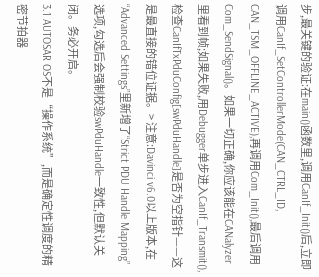步,最关键的验证:在main()函数里,调用CanIf_Init()后,立即调用CanIf_SetControllerMode(CAN_CTRL_ID, CAN_TSM_OFFLINE_ACTIVE),再调用Com_Init(),最后调用Com_SendSignal()。如果一切正确,你应该能在CANalyzer里看到帧;如果失败,用Debugger单步进入CanIf_Transmit(),检查CanIfTxPduConfig[swPduHandle]是否为空指针——这是最直接的错位证据。> 注意:Davinci v6.0以上版本,在“Advanced Settings”里新增了“Strict PDU Handle Mapping”选项,勾选后会强制校验swPduHandle一致性,但默认关闭。务必开启。
3.1 AUTOSAR OS不是“操作系统”,而是确定性调度的精密节拍器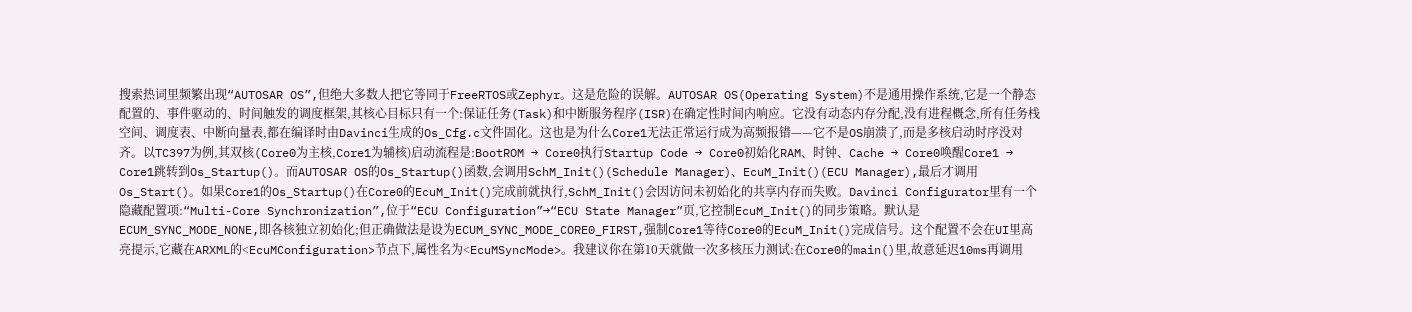搜索热词里频繁出现“AUTOSAR OS”,但绝大多数人把它等同于FreeRTOS或Zephyr。这是危险的误解。AUTOSAR OS(Operating System)不是通用操作系统,它是一个静态配置的、事件驱动的、时间触发的调度框架,其核心目标只有一个:保证任务(Task)和中断服务程序(ISR)在确定性时间内响应。它没有动态内存分配,没有进程概念,所有任务栈空间、调度表、中断向量表,都在编译时由Davinci生成的Os_Cfg.c文件固化。这也是为什么Core1无法正常运行成为高频报错——它不是OS崩溃了,而是多核启动时序没对齐。以TC397为例,其双核(Core0为主核,Core1为辅核)启动流程是:BootROM → Core0执行Startup Code → Core0初始化RAM、时钟、Cache → Core0唤醒Core1 → Core1跳转到Os_Startup()。而AUTOSAR OS的Os_Startup()函数,会调用SchM_Init()(Schedule Manager)、EcuM_Init()(ECU Manager),最后才调用Os_Start()。如果Core1的Os_Startup()在Core0的EcuM_Init()完成前就执行,SchM_Init()会因访问未初始化的共享内存而失败。Davinci Configurator里有一个隐藏配置项:“Multi-Core Synchronization”,位于“ECU Configuration”→“ECU State Manager”页,它控制EcuM_Init()的同步策略。默认是ECUM_SYNC_MODE_NONE,即各核独立初始化;但正确做法是设为ECUM_SYNC_MODE_CORE0_FIRST,强制Core1等待Core0的EcuM_Init()完成信号。这个配置不会在UI里高亮提示,它藏在ARXML的<EcuMConfiguration>节点下,属性名为<EcuMSyncMode>。我建议你在第10天就做一次多核压力测试:在Core0的main()里,故意延迟10ms再调用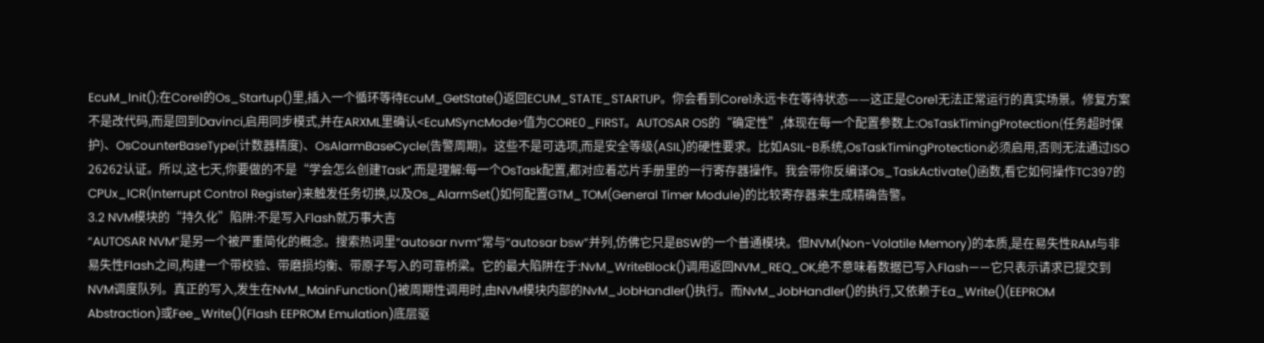EcuM_Init();在Core1的Os_Startup()里,插入一个循环等待EcuM_GetState()返回ECUM_STATE_STARTUP。你会看到Core1永远卡在等待状态——这正是Core1无法正常运行的真实场景。修复方案不是改代码,而是回到Davinci,启用同步模式,并在ARXML里确认<EcuMSyncMode>值为CORE0_FIRST。AUTOSAR OS的“确定性”,体现在每一个配置参数上:OsTaskTimingProtection(任务超时保护)、OsCounterBaseType(计数器精度)、OsAlarmBaseCycle(告警周期)。这些不是可选项,而是安全等级(ASIL)的硬性要求。比如ASIL-B系统,OsTaskTimingProtection必须启用,否则无法通过ISO 26262认证。所以,这七天,你要做的不是“学会怎么创建Task”,而是理解:每一个OsTask配置,都对应着芯片手册里的一行寄存器操作。我会带你反编译Os_TaskActivate()函数,看它如何操作TC397的CPUx_ICR(Interrupt Control Register)来触发任务切换,以及Os_AlarmSet()如何配置GTM_TOM(General Timer Module)的比较寄存器来生成精确告警。
3.2 NVM模块的“持久化”陷阱:不是写入Flash就万事大吉
“AUTOSAR NVM”是另一个被严重简化的概念。搜索热词里“autosar nvm”常与“autosar bsw”并列,仿佛它只是BSW的一个普通模块。但NVM(Non-Volatile Memory)的本质,是在易失性RAM与非易失性Flash之间,构建一个带校验、带磨损均衡、带原子写入的可靠桥梁。它的最大陷阱在于:NvM_WriteBlock()调用返回NVM_REQ_OK,绝不意味着数据已写入Flash——它只表示请求已提交到NVM调度队列。真正的写入,发生在NvM_MainFunction()被周期性调用时,由NVM模块内部的NvM_JobHandler()执行。而NvM_JobHandler()的执行,又依赖于Ea_Write()(EEPROM Abstraction)或Fee_Write()(Flash EEPROM Emulation)底层驱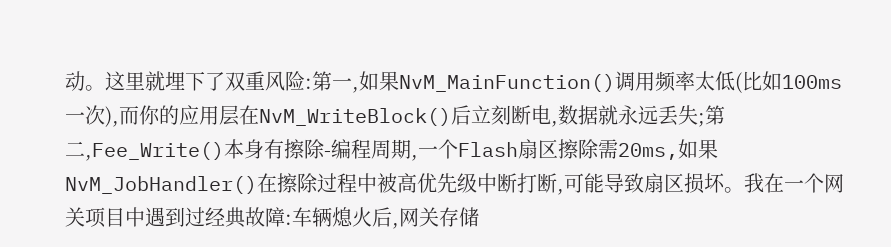动。这里就埋下了双重风险:第一,如果NvM_MainFunction()调用频率太低(比如100ms一次),而你的应用层在NvM_WriteBlock()后立刻断电,数据就永远丢失;第二,Fee_Write()本身有擦除-编程周期,一个Flash扇区擦除需20ms,如果NvM_JobHandler()在擦除过程中被高优先级中断打断,可能导致扇区损坏。我在一个网关项目中遇到过经典故障:车辆熄火后,网关存储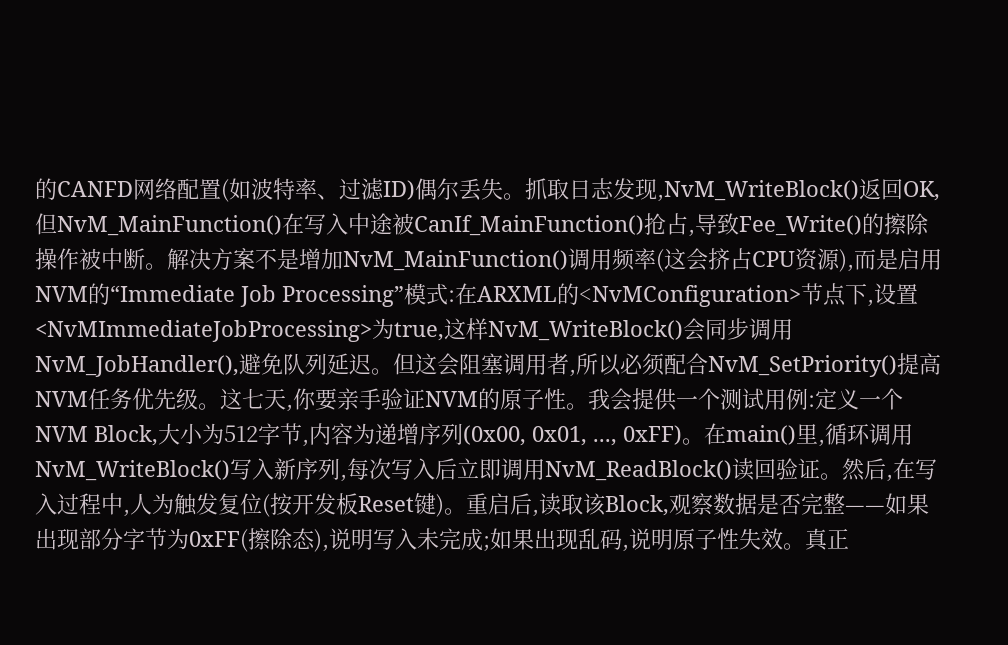的CANFD网络配置(如波特率、过滤ID)偶尔丢失。抓取日志发现,NvM_WriteBlock()返回OK,但NvM_MainFunction()在写入中途被CanIf_MainFunction()抢占,导致Fee_Write()的擦除操作被中断。解决方案不是增加NvM_MainFunction()调用频率(这会挤占CPU资源),而是启用NVM的“Immediate Job Processing”模式:在ARXML的<NvMConfiguration>节点下,设置<NvMImmediateJobProcessing>为true,这样NvM_WriteBlock()会同步调用NvM_JobHandler(),避免队列延迟。但这会阻塞调用者,所以必须配合NvM_SetPriority()提高NVM任务优先级。这七天,你要亲手验证NVM的原子性。我会提供一个测试用例:定义一个NVM Block,大小为512字节,内容为递增序列(0x00, 0x01, ..., 0xFF)。在main()里,循环调用NvM_WriteBlock()写入新序列,每次写入后立即调用NvM_ReadBlock()读回验证。然后,在写入过程中,人为触发复位(按开发板Reset键)。重启后,读取该Block,观察数据是否完整——如果出现部分字节为0xFF(擦除态),说明写入未完成;如果出现乱码,说明原子性失效。真正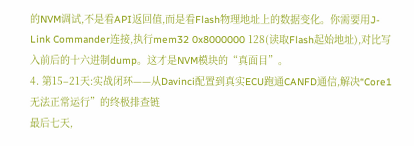的NVM调试,不是看API返回值,而是看Flash物理地址上的数据变化。你需要用J-Link Commander连接,执行mem32 0x8000000 128(读取Flash起始地址),对比写入前后的十六进制dump。这才是NVM模块的“真面目”。
4. 第15–21天:实战闭环——从Davinci配置到真实ECU跑通CANFD通信,解决“Core1无法正常运行”的终极排查链
最后七天,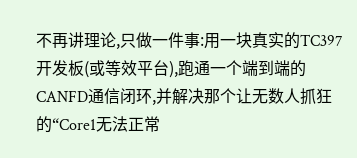不再讲理论,只做一件事:用一块真实的TC397开发板(或等效平台),跑通一个端到端的CANFD通信闭环,并解决那个让无数人抓狂的“Core1无法正常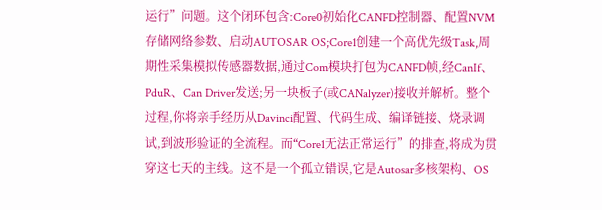运行”问题。这个闭环包含:Core0初始化CANFD控制器、配置NVM存储网络参数、启动AUTOSAR OS;Core1创建一个高优先级Task,周期性采集模拟传感器数据,通过Com模块打包为CANFD帧,经CanIf、PduR、Can Driver发送;另一块板子(或CANalyzer)接收并解析。整个过程,你将亲手经历从Davinci配置、代码生成、编译链接、烧录调试,到波形验证的全流程。而“Core1无法正常运行”的排查,将成为贯穿这七天的主线。这不是一个孤立错误,它是Autosar多核架构、OS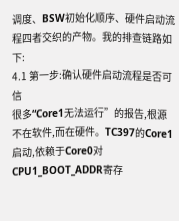调度、BSW初始化顺序、硬件启动流程四者交织的产物。我的排查链路如下:
4.1 第一步:确认硬件启动流程是否可信
很多“Core1无法运行”的报告,根源不在软件,而在硬件。TC397的Core1启动,依赖于Core0对CPU1_BOOT_ADDR寄存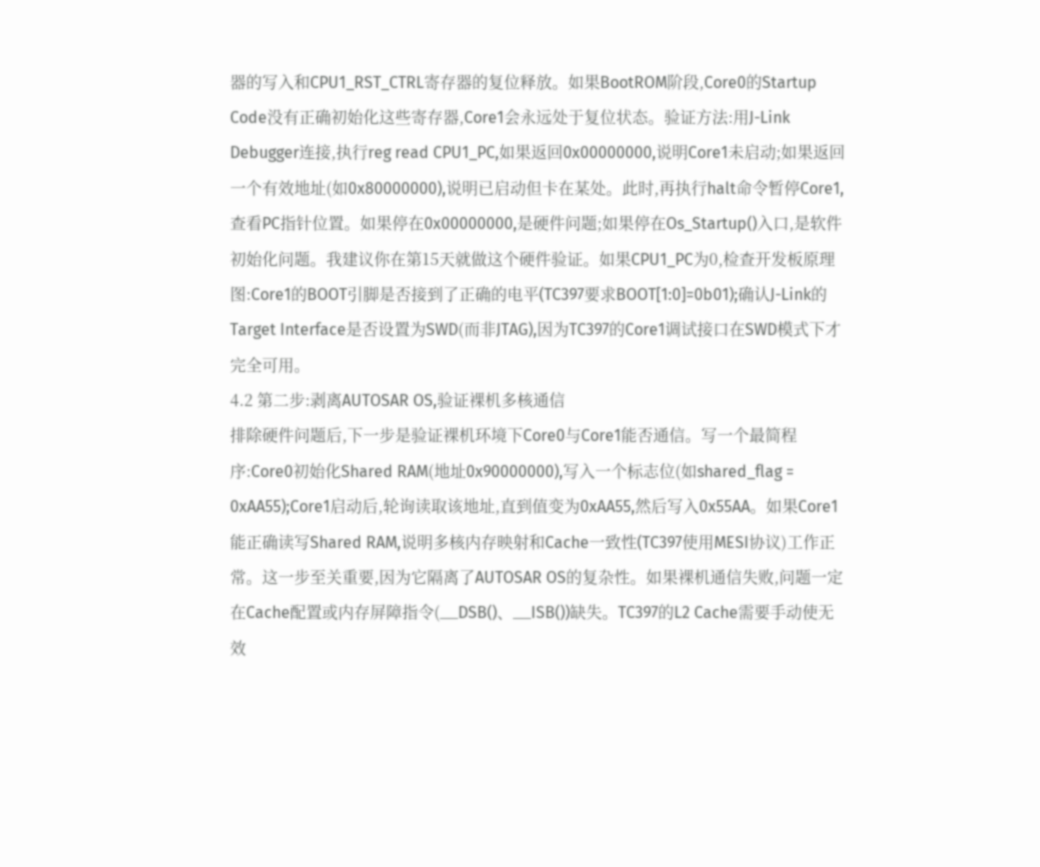器的写入和CPU1_RST_CTRL寄存器的复位释放。如果BootROM阶段,Core0的Startup Code没有正确初始化这些寄存器,Core1会永远处于复位状态。验证方法:用J-Link Debugger连接,执行reg read CPU1_PC,如果返回0x00000000,说明Core1未启动;如果返回一个有效地址(如0x80000000),说明已启动但卡在某处。此时,再执行halt命令暂停Core1,查看PC指针位置。如果停在0x00000000,是硬件问题;如果停在Os_Startup()入口,是软件初始化问题。我建议你在第15天就做这个硬件验证。如果CPU1_PC为0,检查开发板原理图:Core1的BOOT引脚是否接到了正确的电平(TC397要求BOOT[1:0]=0b01);确认J-Link的Target Interface是否设置为SWD(而非JTAG),因为TC397的Core1调试接口在SWD模式下才完全可用。
4.2 第二步:剥离AUTOSAR OS,验证裸机多核通信
排除硬件问题后,下一步是验证裸机环境下Core0与Core1能否通信。写一个最简程序:Core0初始化Shared RAM(地址0x90000000),写入一个标志位(如shared_flag = 0xAA55);Core1启动后,轮询读取该地址,直到值变为0xAA55,然后写入0x55AA。如果Core1能正确读写Shared RAM,说明多核内存映射和Cache一致性(TC397使用MESI协议)工作正常。这一步至关重要,因为它隔离了AUTOSAR OS的复杂性。如果裸机通信失败,问题一定在Cache配置或内存屏障指令(__DSB()、__ISB())缺失。TC397的L2 Cache需要手动使无效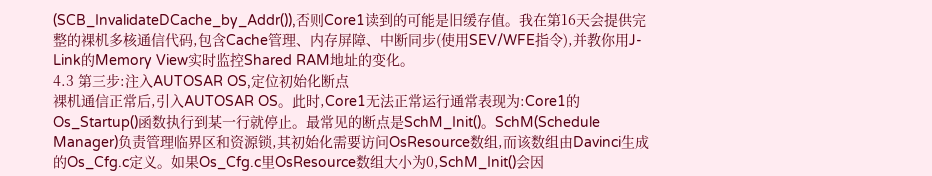(SCB_InvalidateDCache_by_Addr()),否则Core1读到的可能是旧缓存值。我在第16天会提供完整的裸机多核通信代码,包含Cache管理、内存屏障、中断同步(使用SEV/WFE指令),并教你用J-Link的Memory View实时监控Shared RAM地址的变化。
4.3 第三步:注入AUTOSAR OS,定位初始化断点
裸机通信正常后,引入AUTOSAR OS。此时,Core1无法正常运行通常表现为:Core1的Os_Startup()函数执行到某一行就停止。最常见的断点是SchM_Init()。SchM(Schedule Manager)负责管理临界区和资源锁,其初始化需要访问OsResource数组,而该数组由Davinci生成的Os_Cfg.c定义。如果Os_Cfg.c里OsResource数组大小为0,SchM_Init()会因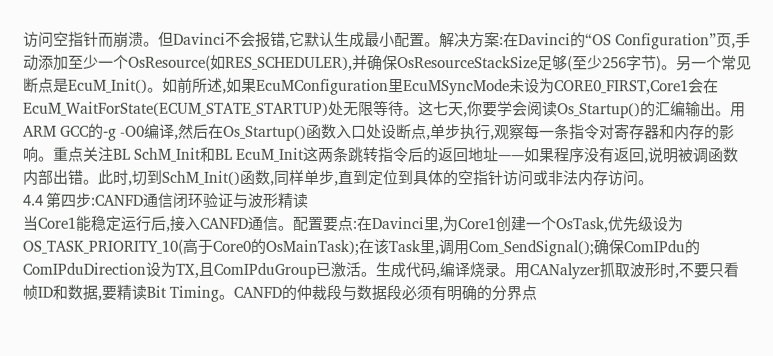访问空指针而崩溃。但Davinci不会报错,它默认生成最小配置。解决方案:在Davinci的“OS Configuration”页,手动添加至少一个OsResource(如RES_SCHEDULER),并确保OsResourceStackSize足够(至少256字节)。另一个常见断点是EcuM_Init()。如前所述,如果EcuMConfiguration里EcuMSyncMode未设为CORE0_FIRST,Core1会在EcuM_WaitForState(ECUM_STATE_STARTUP)处无限等待。这七天,你要学会阅读Os_Startup()的汇编输出。用ARM GCC的-g -O0编译,然后在Os_Startup()函数入口处设断点,单步执行,观察每一条指令对寄存器和内存的影响。重点关注BL SchM_Init和BL EcuM_Init这两条跳转指令后的返回地址——如果程序没有返回,说明被调函数内部出错。此时,切到SchM_Init()函数,同样单步,直到定位到具体的空指针访问或非法内存访问。
4.4 第四步:CANFD通信闭环验证与波形精读
当Core1能稳定运行后,接入CANFD通信。配置要点:在Davinci里,为Core1创建一个OsTask,优先级设为OS_TASK_PRIORITY_10(高于Core0的OsMainTask);在该Task里,调用Com_SendSignal();确保ComIPdu的ComIPduDirection设为TX,且ComIPduGroup已激活。生成代码,编译烧录。用CANalyzer抓取波形时,不要只看帧ID和数据,要精读Bit Timing。CANFD的仲裁段与数据段必须有明确的分界点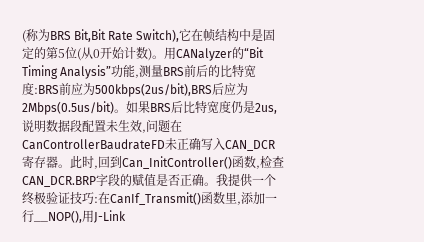(称为BRS Bit,Bit Rate Switch),它在帧结构中是固定的第5位(从0开始计数)。用CANalyzer的“Bit Timing Analysis”功能,测量BRS前后的比特宽度:BRS前应为500kbps(2us/bit),BRS后应为2Mbps(0.5us/bit)。如果BRS后比特宽度仍是2us,说明数据段配置未生效,问题在CanControllerBaudrateFD未正确写入CAN_DCR寄存器。此时,回到Can_InitController()函数,检查CAN_DCR.BRP字段的赋值是否正确。我提供一个终极验证技巧:在CanIf_Transmit()函数里,添加一行__NOP(),用J-Link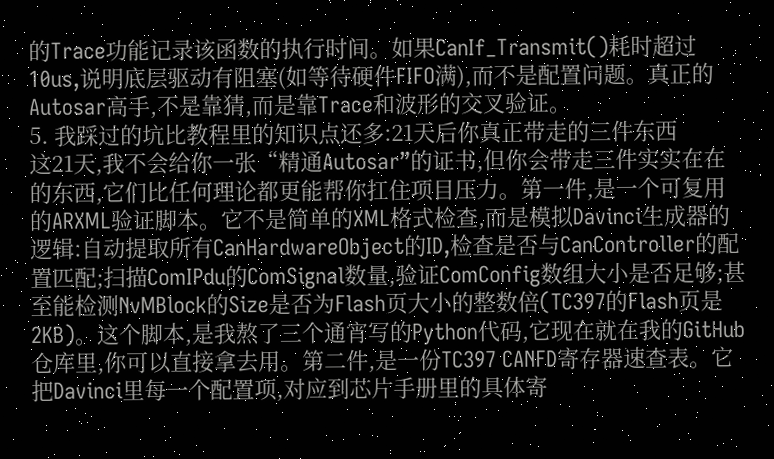的Trace功能记录该函数的执行时间。如果CanIf_Transmit()耗时超过10us,说明底层驱动有阻塞(如等待硬件FIFO满),而不是配置问题。真正的Autosar高手,不是靠猜,而是靠Trace和波形的交叉验证。
5. 我踩过的坑比教程里的知识点还多:21天后你真正带走的三件东西
这21天,我不会给你一张“精通Autosar”的证书,但你会带走三件实实在在的东西,它们比任何理论都更能帮你扛住项目压力。第一件,是一个可复用的ARXML验证脚本。它不是简单的XML格式检查,而是模拟Davinci生成器的逻辑:自动提取所有CanHardwareObject的ID,检查是否与CanController的配置匹配;扫描ComIPdu的ComSignal数量,验证ComConfig数组大小是否足够;甚至能检测NvMBlock的Size是否为Flash页大小的整数倍(TC397的Flash页是2KB)。这个脚本,是我熬了三个通宵写的Python代码,它现在就在我的GitHub仓库里,你可以直接拿去用。第二件,是一份TC397 CANFD寄存器速查表。它把Davinci里每一个配置项,对应到芯片手册里的具体寄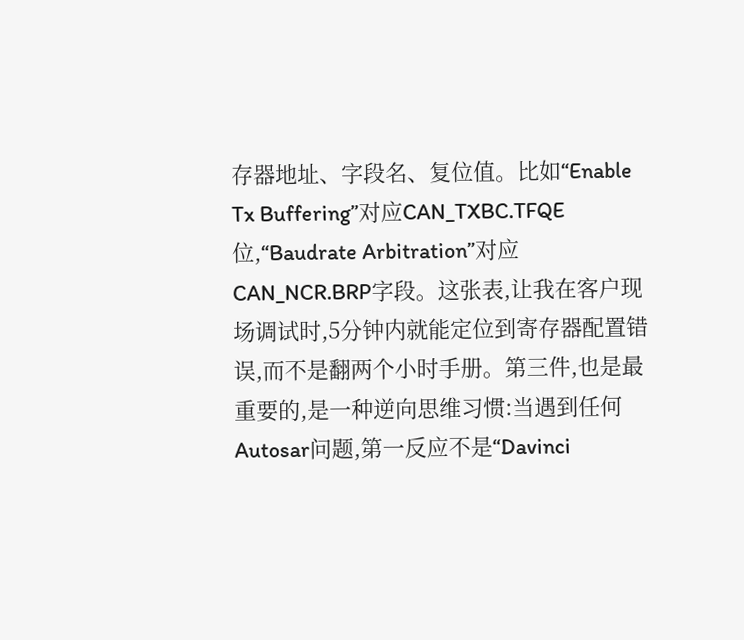存器地址、字段名、复位值。比如“Enable Tx Buffering”对应CAN_TXBC.TFQE位,“Baudrate Arbitration”对应CAN_NCR.BRP字段。这张表,让我在客户现场调试时,5分钟内就能定位到寄存器配置错误,而不是翻两个小时手册。第三件,也是最重要的,是一种逆向思维习惯:当遇到任何Autosar问题,第一反应不是“Davinci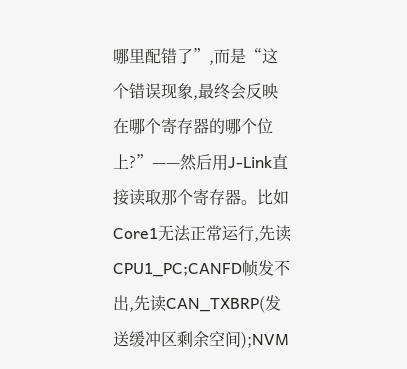哪里配错了”,而是“这个错误现象,最终会反映在哪个寄存器的哪个位上?”——然后用J-Link直接读取那个寄存器。比如Core1无法正常运行,先读CPU1_PC;CANFD帧发不出,先读CAN_TXBRP(发送缓冲区剩余空间);NVM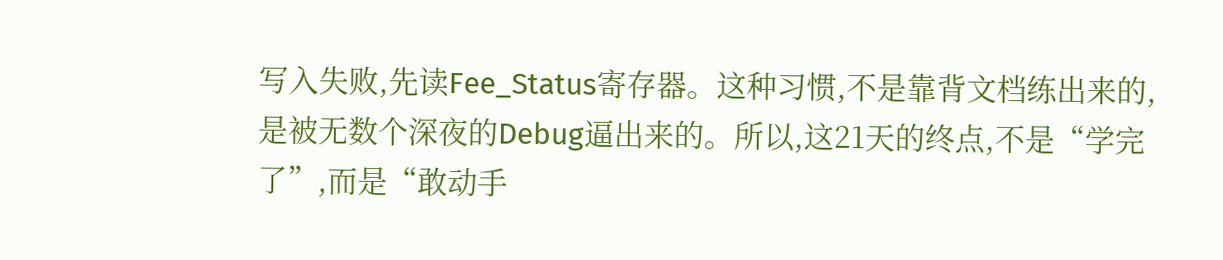写入失败,先读Fee_Status寄存器。这种习惯,不是靠背文档练出来的,是被无数个深夜的Debug逼出来的。所以,这21天的终点,不是“学完了”,而是“敢动手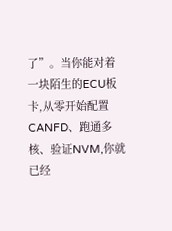了”。当你能对着一块陌生的ECU板卡,从零开始配置CANFD、跑通多核、验证NVM,你就已经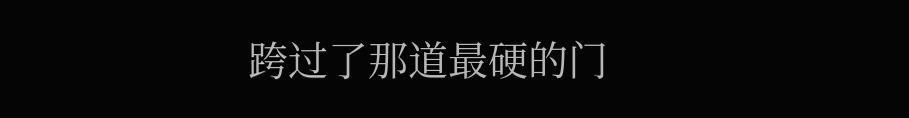跨过了那道最硬的门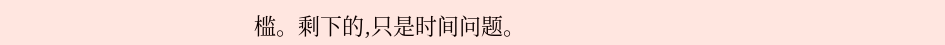槛。剩下的,只是时间问题。